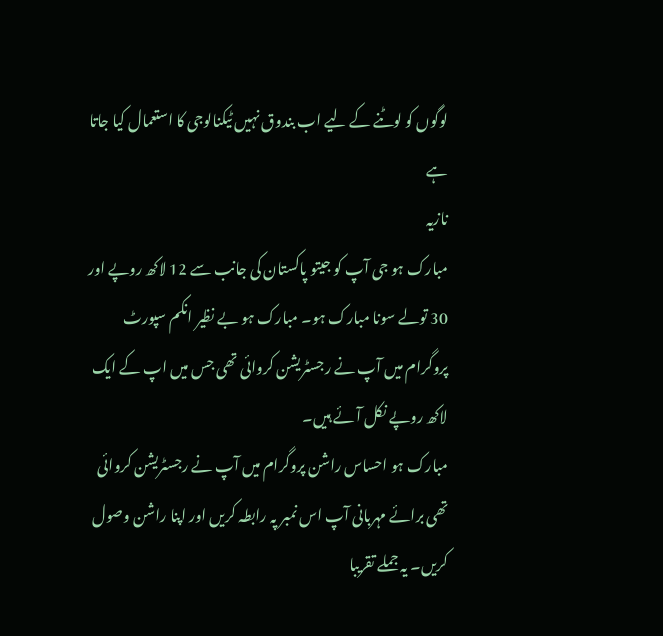لوگوں کو لوٹنے کے لیے اب بندوق نہیں ٹیکنالوجی کا استعمال کیا جاتا ہے
نازیہ
مبارک ہو جی آپ کو جیتو پاکستان کی جانب سے 12 لاکھ روپے اور 30 تولے سونا مبارک ہو۔ مبارک ہو بے نظیر انکم سپورٹ پروگرام میں آپ نے رجسٹریشن کروائی تھی جس میں اپ کے ایک لاکھ روپے نکل آئے ہیں۔
مبارک ہو احساس راشن پروگرام میں آپ نے رجسٹریشن کروائی تھی برائے مہربانی آپ اس نمبر پہ رابطہ کریں اور اپنا راشن وصول کریں۔ یہ جملے تقریبا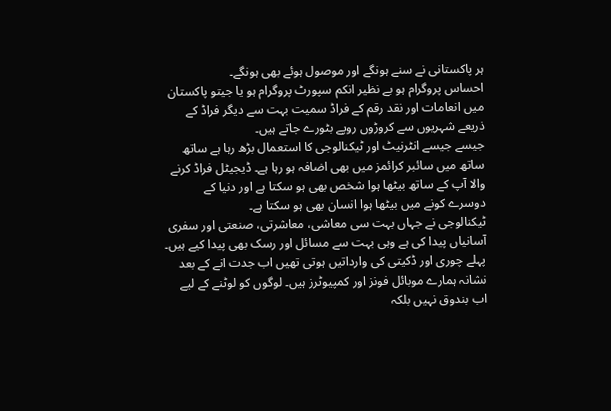ہر پاکستانی نے سنے ہونگے اور موصول ہوئے بھی ہونگے۔
احساس پروگرام ہو بے نظیر انکم سپورٹ پروگرام ہو یا جیتو پاکستان میں انعامات اور نقد رقم کے فراڈ سمیت بہت سے دیگر فراڈ کے ذریعے شہریوں سے کروڑوں روپے بٹورے جاتے ہیں۔
جیسے جیسے انٹرنیٹ اور ٹیکنالوجی کا استعمال بڑھ رہا ہے ساتھ ساتھ میں سائبر کرائمز میں بھی اضافہ ہو رہا ہے۔ ڈیجیٹل فراڈ کرنے والا آپ کے ساتھ بیٹھا ہوا شخص بھی ہو سکتا ہے اور دنیا کے دوسرے کونے میں بیٹھا ہوا انسان بھی ہو سکتا ہے۔
ٹیکنالوجی نے جہاں بہت سی معاشی، معاشرتی، صنعتی اور سفری آسانیاں پیدا کی ہے وہی بہت سے مسائل اور رسک بھی پیدا کیے ہیں۔ پہلے چوری اور ڈکیتی کی وارداتیں ہوتی تھیں اب جدت انے کے بعد نشانہ ہمارے موبائل فونز اور کمپیوٹرز ہیں۔ لوگوں کو لوٹنے کے لیے اب بندوق نہیں بلکہ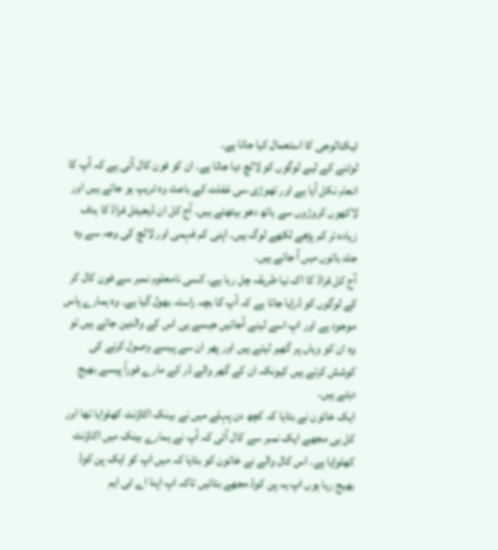ٹیکنالوجی کا استعمال کیا جاتا ہے۔
لوٹنے کے لیے لوگوں کو لالچ دیا جاتا ہے۔ ان کو فون کال آتی ہے کہ آپ کا انعام نکل آیا ہے اور تھوڑی سی غفلت کے باعث وہ ٹریپ ہو جاتے ہیں اور لاکھوں کروڑوں سے ہاتھ دھو بیٹھتے ہیں۔ آج کل ان ڈیجیٹل فراڈ کا ہدف زیادہ تر کم پڑھے لکھے لوگ ہیں۔ اپنی کم فہمی اور لالچ کی وجہ سے وہ جلد باتوں میں آ جاتے ہیں۔
آج کل فراڈ کا اک نیا طریقہ چل رہا ہے۔ کسی نامعلوم نمبر سے فون کال کر کے لوگوں کو ڈرایا جاتا ہے کہ آپ کا بچہ راستہ بھول گیا ہے۔ وہ ہمارے پاس موجود ہے اور اپ اسے لینے آجائیں جیسے ہی اس کے والدین جاتے ہیں تو وہ ان کو وہاں پر گھیر لیتے ہیں اور پھر ان سے پیسے وصول کرنے کی کوشش کرتے ہیں کیونکہ ان کے گھر والے ڈر کے مارے فوراً پیسے بھیج دیتے ہیں۔
ایک خاتون نے بتایا کہ کچھ دن پہلے میں نے بینک اکاؤنٹ کھلوایا تھا اور کل ہی مجھے ایک نمبر سے کال آئی کہ آپ نے ہمارے بینک میں اکاؤنٹ کھلوایا ہے۔ اس کال والے نے خاتون کو بتایا کہ میں اپ کو ایک پن کوڈ بھیج رہا ہوں اپ یہ پن کوڈ مجھے بتائیں تاکہ اپ اپنا اے ٹی ایم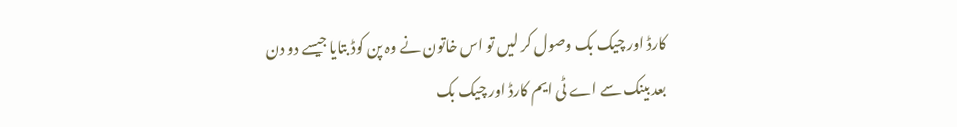کارڈ اور چیک بک وصول کر لیں تو اس خاتون نے وہ پن کوڈ بتایا جیسے دو دن بعد بینک سے اے ٹی ایم کارڈ اور چیک بک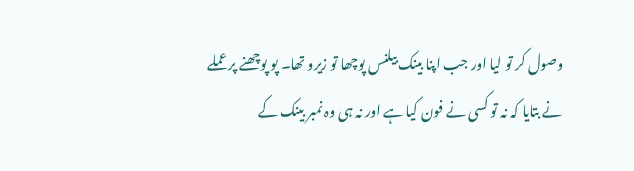وصول کر تو لیا اور جب اپنا بینک بیلنس پوچھا تو زیرو تھا۔ پو پوچھنے پر عملے نے بتایا کہ نہ تو کسی نے فون کیا ہے اور نہ ہی وہ نمبر بینک کے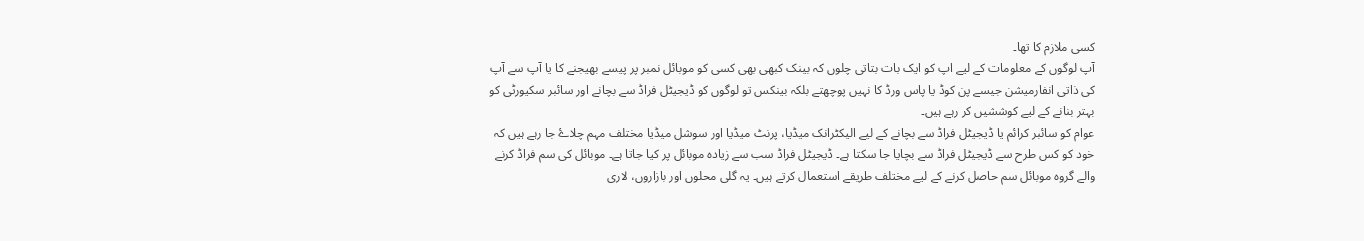کسی ملازم کا تھا۔
آپ لوگوں کے معلومات کے لیے اپ کو ایک بات بتاتی چلوں کہ بینک کبھی بھی کسی کو موبائل نمبر پر پیسے بھیجنے کا یا آپ سے آپ کی ذاتی انفارمیشن جیسے پن کوڈ یا پاس ورڈ کا نہیں پوچھتے بلکہ بینکس تو لوگوں کو ڈیجیٹل فراڈ سے بچانے اور سائبر سکیورٹی کو بہتر بنانے کے لیے کوششیں کر رہے ہیں۔
عوام کو سائبر کرائم یا ڈیجیٹل فراڈ سے بچانے کے لیے الیکٹرانک میڈیا، پرنٹ میڈیا اور سوشل میڈیا مختلف مہم چلاۓ جا رہے ہیں کہ خود کو کس طرح سے ڈیجیٹل فراڈ سے بچایا جا سکتا ہے۔ ڈیجیٹل فراڈ سب سے زیادہ موبائل پر کیا جاتا ہے۔ موبائل کی سم فراڈ کرنے والے گروہ موبائل سم حاصل کرنے کے لیے مختلف طریقے استعمال کرتے ہیں۔ یہ گلی محلوں اور بازاروں، لاری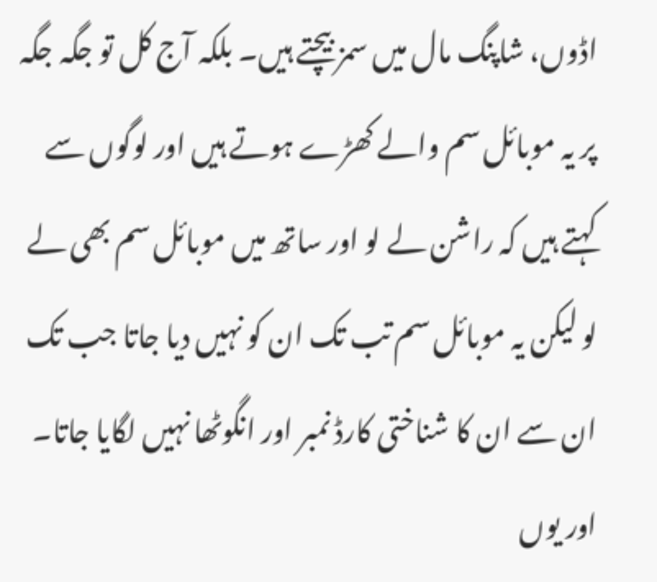اڈوں، شاپنگ مال میں سمز بیچتے ہیں۔ بلکہ آج کل تو جگہ جگہ پر یہ موبائل سم والے کھڑے ہوتے ہیں اور لوگوں سے کہتے ہیں کہ راشن لے لو اور ساتھ میں موبائل سم بھی لے لو لیکن یہ موبائل سم تب تک ان کو نہیں دیا جاتا جب تک ان سے ان کا شناختی کارڈ نمبر اور انگوٹھا نہیں لگایا جاتا۔ اور یوں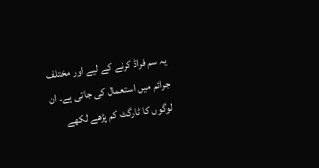یہ سم فراڈ کرنے کے لیے اور مختلف جرائم میں استعمال کی جاتی ہے۔ ان لوگوں کا ٹارگٹ کم پڑھے لکھے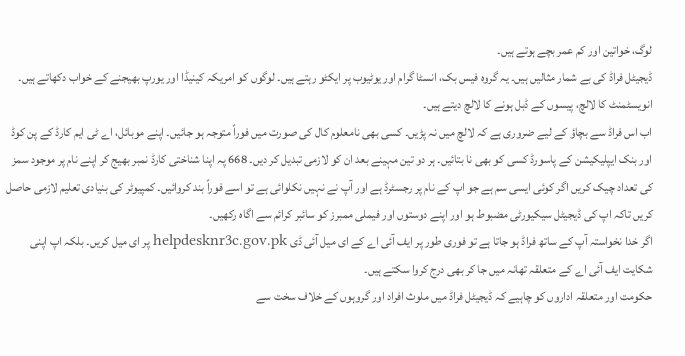لوگ، خواتین اور کم عمر بچے ہوتے ہیں۔
ڈیجیٹل فراڈ کی بے شمار مثالیں ہیں۔ یہ گروہ فیس بک، انسٹا گرام اور یوٹیوب پر ایکٹو رہتے ہیں۔ لوگوں کو امریکہ کینیڈا اور یورپ بھیجنے کے خواب دکھاتے ہیں۔ انویسٹمنٹ کا لالچ، پیسوں کے ڈبل ہونے کا لالچ دیتے ہیں۔
اب اس فراڈ سے بچاؤ کے لیے ضروری ہے کہ لالچ میں نہ پڑیں۔ کسی بھی نامعلوم کال کی صورت میں فوراً متوجہ ہو جائیں۔ اپنے موبائل، اے ٹی ایم کارڈ کے پن کوڈ اور بنک ایپلیکیشن کے پاسورڈ کسی کو بھی نا بتائیں۔ ہر دو تین مہینے بعد ان کو لازمی تبدیل کر دیں۔ 668 پہ اپنا شناختی کارڈ نمبر بھیج کر اپنے نام پر موجود سمز کی تعداد چیک کریں اگر کوئی ایسی سم ہے جو اپ کے نام پر رجسٹرڈ ہے اور آپ نے نہیں نکلوائی ہے تو اسے فوراً بند کروائیں۔ کمپیوٹر کی بنیادی تعلیم لازمی حاصل کریں تاکہ اپ کی ڈیجیٹل سیکیورٹی مضبوط ہو اور اپنے دوستوں اور فیملی ممبرز کو سائبر کرائم سے اگاہ رکھیں۔
اگر خدا نخواستہ آپ کے ساتھ فراڈ ہو جاتا ہے تو فوری طور پر ایف آئی اے کے ای میل آئی ڈی helpdesknr3c.gov.pk پر ای میل کریں۔ بلکہ اپ اپنی شکایت ایف آئی اے کے متعلقہ تھانہ میں جا کر بھی درج کروا سکتے ہیں۔
حکومت اور متعلقہ اداروں کو چاہیے کہ ڈیجیٹل فراڈ میں ملوث افراد اور گروہوں کے خلاف سخت سے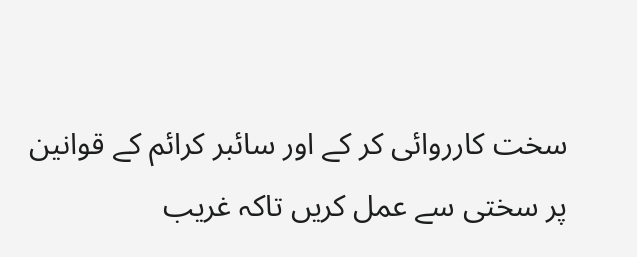سخت کارروائی کر کے اور سائبر کرائم کے قوانین پر سختی سے عمل کریں تاکہ غریب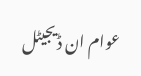عوام ان ڈیجیٹل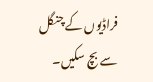فراڈیوں کے چنگل سے بچ سکیں۔